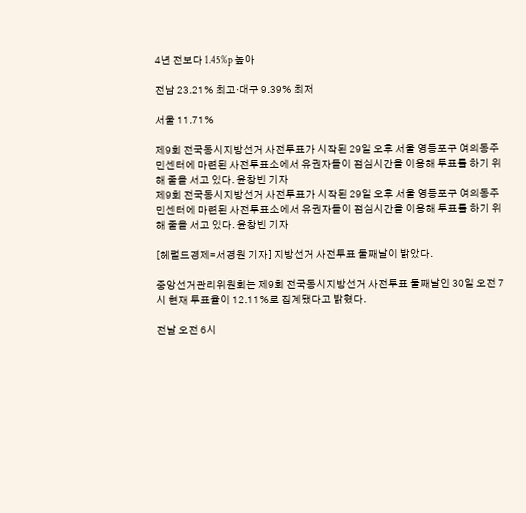4년 전보다 1.45%p 높아

전남 23.21% 최고·대구 9.39% 최저

서울 11.71%

제9회 전국동시지방선거 사전투표가 시작된 29일 오후 서울 영등포구 여의동주민센터에 마련된 사전투표소에서 유권자들이 점심시간을 이용해 투표를 하기 위해 줄을 서고 있다. 윤창빈 기자
제9회 전국동시지방선거 사전투표가 시작된 29일 오후 서울 영등포구 여의동주민센터에 마련된 사전투표소에서 유권자들이 점심시간을 이용해 투표를 하기 위해 줄을 서고 있다. 윤창빈 기자

[헤럴드경제=서경원 기자] 지방선거 사전투표 둘째날이 밝았다.

중앙선거관리위원회는 제9회 전국동시지방선거 사전투표 둘째날인 30일 오전 7시 현재 투표율이 12.11%로 집계됐다고 밝혔다.

전날 오전 6시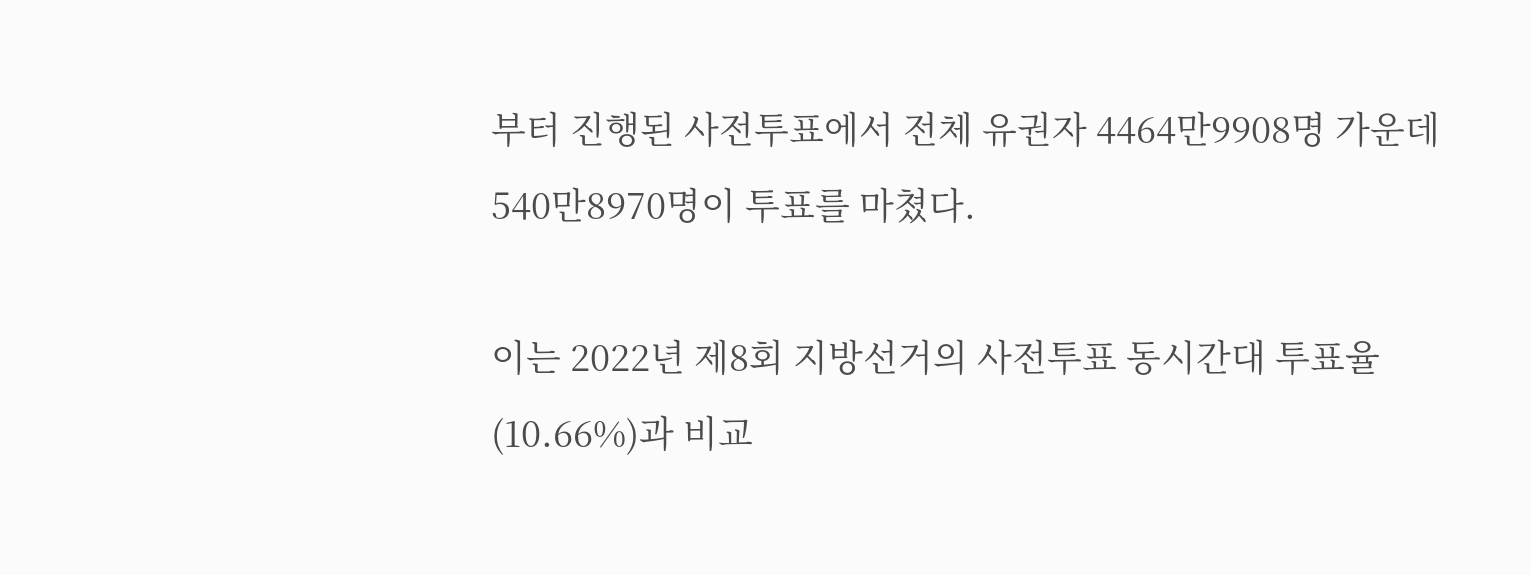부터 진행된 사전투표에서 전체 유권자 4464만9908명 가운데 540만8970명이 투표를 마쳤다.

이는 2022년 제8회 지방선거의 사전투표 동시간대 투표율(10.66%)과 비교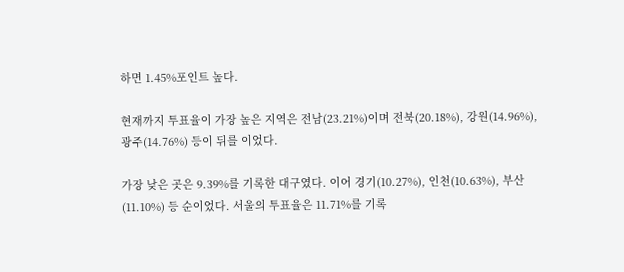하면 1.45%포인트 높다.

현재까지 투표율이 가장 높은 지역은 전남(23.21%)이며 전북(20.18%), 강원(14.96%), 광주(14.76%) 등이 뒤를 이었다.

가장 낮은 곳은 9.39%를 기록한 대구였다. 이어 경기(10.27%), 인천(10.63%), 부산(11.10%) 등 순이었다. 서울의 투표율은 11.71%를 기록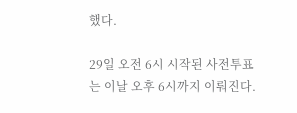했다.

29일 오전 6시 시작된 사전투표는 이날 오후 6시까지 이뤄진다.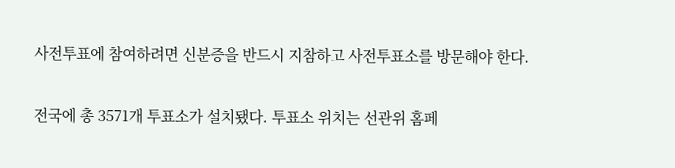사전투표에 참여하려면 신분증을 반드시 지참하고 사전투표소를 방문해야 한다.

전국에 총 3571개 투표소가 설치됐다. 투표소 위치는 선관위 홈페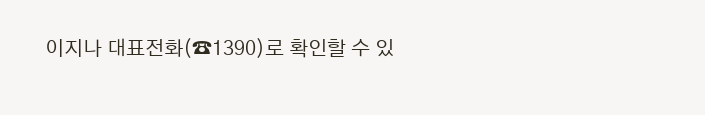이지나 대표전화(☎1390)로 확인할 수 있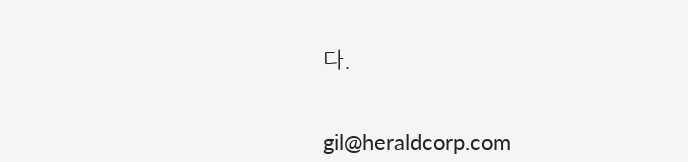다.


gil@heraldcorp.com